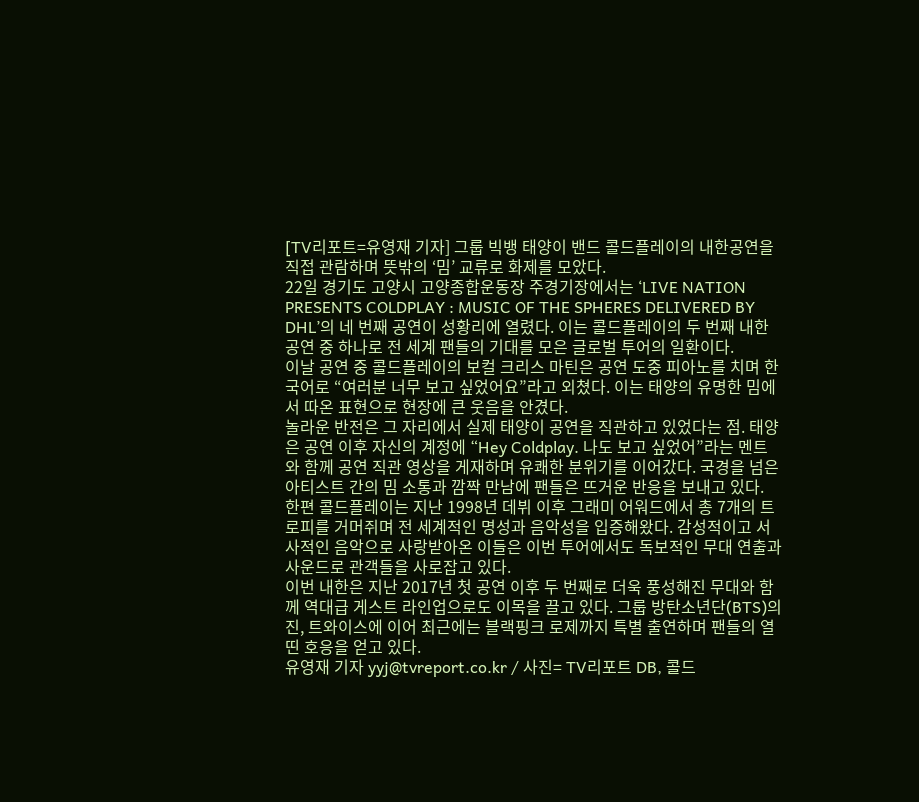[TV리포트=유영재 기자] 그룹 빅뱅 태양이 밴드 콜드플레이의 내한공연을 직접 관람하며 뜻밖의 ‘밈’ 교류로 화제를 모았다.
22일 경기도 고양시 고양종합운동장 주경기장에서는 ‘LIVE NATION PRESENTS COLDPLAY : MUSIC OF THE SPHERES DELIVERED BY DHL’의 네 번째 공연이 성황리에 열렸다. 이는 콜드플레이의 두 번째 내한 공연 중 하나로 전 세계 팬들의 기대를 모은 글로벌 투어의 일환이다.
이날 공연 중 콜드플레이의 보컬 크리스 마틴은 공연 도중 피아노를 치며 한국어로 “여러분 너무 보고 싶었어요”라고 외쳤다. 이는 태양의 유명한 밈에서 따온 표현으로 현장에 큰 웃음을 안겼다.
놀라운 반전은 그 자리에서 실제 태양이 공연을 직관하고 있었다는 점. 태양은 공연 이후 자신의 계정에 “Hey Coldplay. 나도 보고 싶었어”라는 멘트와 함께 공연 직관 영상을 게재하며 유쾌한 분위기를 이어갔다. 국경을 넘은 아티스트 간의 밈 소통과 깜짝 만남에 팬들은 뜨거운 반응을 보내고 있다.
한편 콜드플레이는 지난 1998년 데뷔 이후 그래미 어워드에서 총 7개의 트로피를 거머쥐며 전 세계적인 명성과 음악성을 입증해왔다. 감성적이고 서사적인 음악으로 사랑받아온 이들은 이번 투어에서도 독보적인 무대 연출과 사운드로 관객들을 사로잡고 있다.
이번 내한은 지난 2017년 첫 공연 이후 두 번째로 더욱 풍성해진 무대와 함께 역대급 게스트 라인업으로도 이목을 끌고 있다. 그룹 방탄소년단(BTS)의 진, 트와이스에 이어 최근에는 블랙핑크 로제까지 특별 출연하며 팬들의 열띤 호응을 얻고 있다.
유영재 기자 yyj@tvreport.co.kr / 사진= TV리포트 DB, 콜드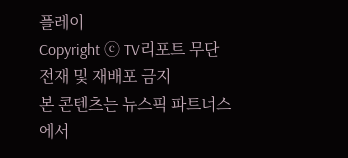플레이
Copyright ⓒ TV리포트 무단 전재 및 재배포 금지
본 콘텐츠는 뉴스픽 파트너스에서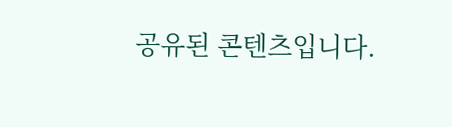공유된 콘텐츠입니다.